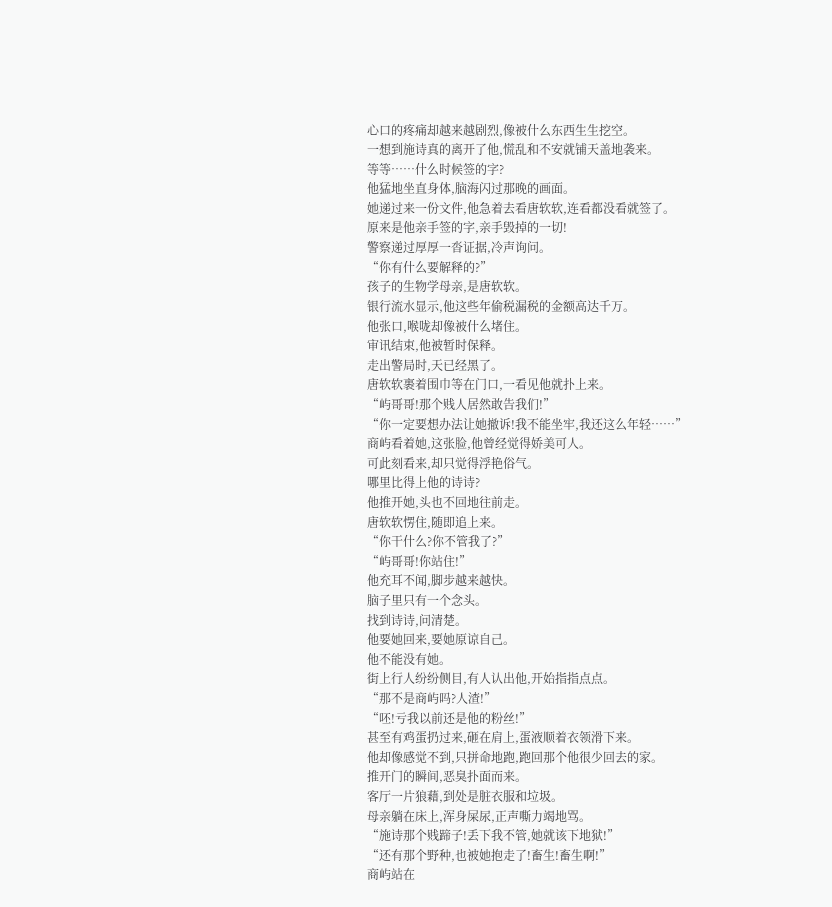心口的疼痛却越来越剧烈,像被什么东西生生挖空。
一想到施诗真的离开了他,慌乱和不安就铺天盖地袭来。
等等……什么时候签的字?
他猛地坐直身体,脑海闪过那晚的画面。
她递过来一份文件,他急着去看唐软软,连看都没看就签了。
原来是他亲手签的字,亲手毁掉的一切!
警察递过厚厚一沓证据,冷声询问。
“你有什么要解释的?”
孩子的生物学母亲,是唐软软。
银行流水显示,他这些年偷税漏税的金额高达千万。
他张口,喉咙却像被什么堵住。
审讯结束,他被暂时保释。
走出警局时,天已经黑了。
唐软软裹着围巾等在门口,一看见他就扑上来。
“屿哥哥!那个贱人居然敢告我们!”
“你一定要想办法让她撤诉!我不能坐牢,我还这么年轻……”
商屿看着她,这张脸,他曾经觉得娇美可人。
可此刻看来,却只觉得浮艳俗气。
哪里比得上他的诗诗?
他推开她,头也不回地往前走。
唐软软愣住,随即追上来。
“你干什么?你不管我了?”
“屿哥哥!你站住!”
他充耳不闻,脚步越来越快。
脑子里只有一个念头。
找到诗诗,问清楚。
他要她回来,要她原谅自己。
他不能没有她。
街上行人纷纷侧目,有人认出他,开始指指点点。
“那不是商屿吗?人渣!”
“呸!亏我以前还是他的粉丝!”
甚至有鸡蛋扔过来,砸在肩上,蛋液顺着衣领滑下来。
他却像感觉不到,只拼命地跑,跑回那个他很少回去的家。
推开门的瞬间,恶臭扑面而来。
客厅一片狼藉,到处是脏衣服和垃圾。
母亲躺在床上,浑身屎尿,正声嘶力竭地骂。
“施诗那个贱蹄子!丢下我不管,她就该下地狱!”
“还有那个野种,也被她抱走了!畜生!畜生啊!”
商屿站在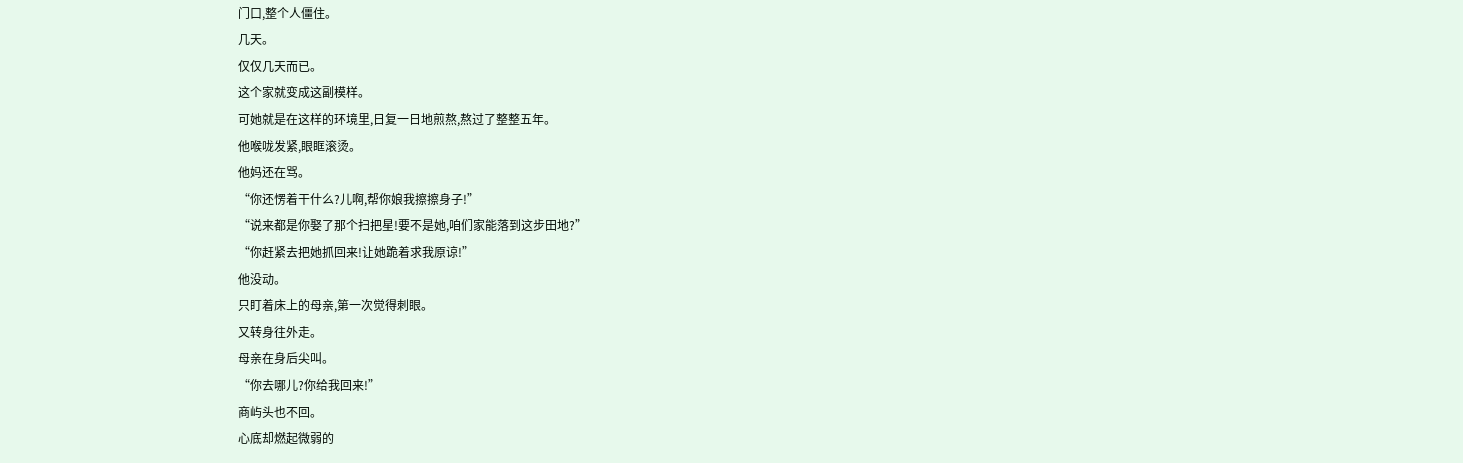门口,整个人僵住。
几天。
仅仅几天而已。
这个家就变成这副模样。
可她就是在这样的环境里,日复一日地煎熬,熬过了整整五年。
他喉咙发紧,眼眶滚烫。
他妈还在骂。
“你还愣着干什么?儿啊,帮你娘我擦擦身子!”
“说来都是你娶了那个扫把星!要不是她,咱们家能落到这步田地?”
“你赶紧去把她抓回来!让她跪着求我原谅!”
他没动。
只盯着床上的母亲,第一次觉得刺眼。
又转身往外走。
母亲在身后尖叫。
“你去哪儿?你给我回来!”
商屿头也不回。
心底却燃起微弱的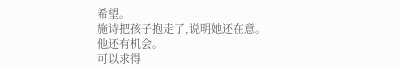希望。
施诗把孩子抱走了,说明她还在意。
他还有机会。
可以求得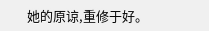她的原谅,重修于好。